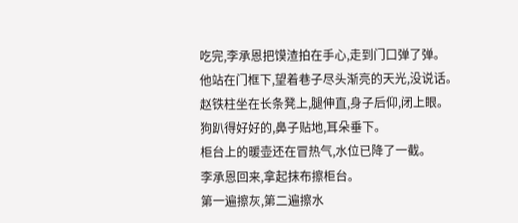吃完,李承恩把馍渣拍在手心,走到门口弹了弹。
他站在门框下,望着巷子尽头渐亮的天光,没说话。
赵铁柱坐在长条凳上,腿伸直,身子后仰,闭上眼。
狗趴得好好的,鼻子贴地,耳朵垂下。
柜台上的暖壶还在冒热气,水位已降了一截。
李承恩回来,拿起抹布擦柜台。
第一遍擦灰,第二遍擦水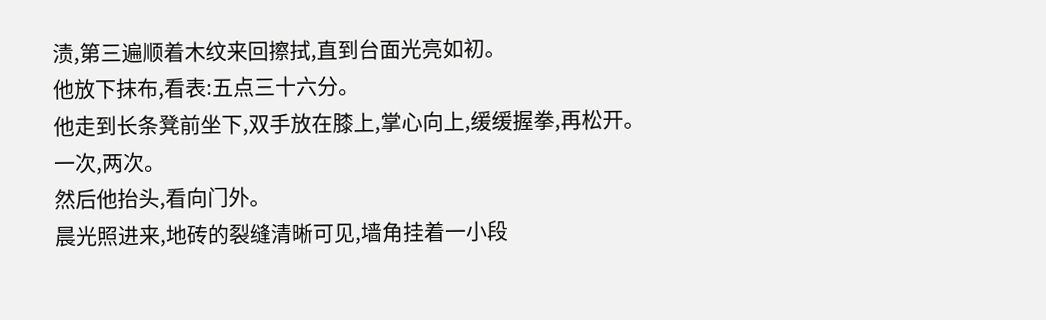渍,第三遍顺着木纹来回擦拭,直到台面光亮如初。
他放下抹布,看表:五点三十六分。
他走到长条凳前坐下,双手放在膝上,掌心向上,缓缓握拳,再松开。
一次,两次。
然后他抬头,看向门外。
晨光照进来,地砖的裂缝清晰可见,墙角挂着一小段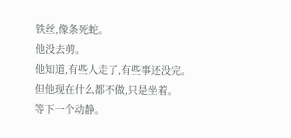铁丝,像条死蛇。
他没去剪。
他知道,有些人走了,有些事还没完。
但他现在什么都不做,只是坐着。
等下一个动静。